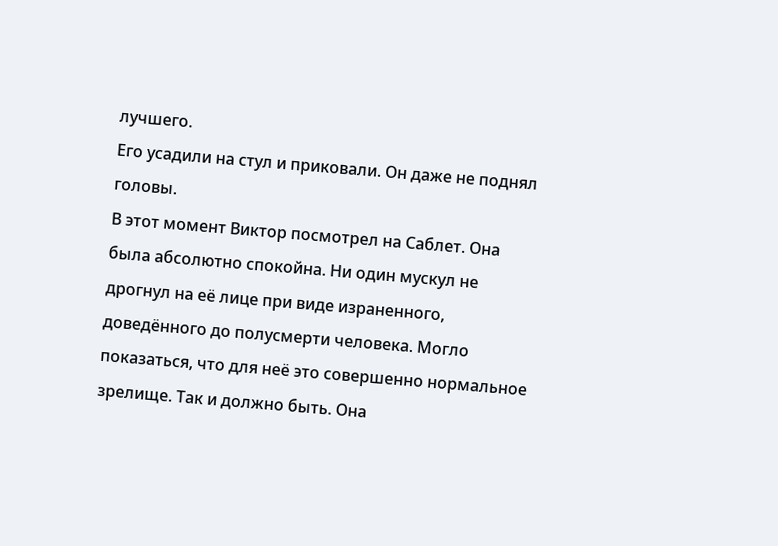лучшего.
Его усадили на стул и приковали. Он даже не поднял головы.
В этот момент Виктор посмотрел на Саблет. Она была абсолютно спокойна. Ни один мускул не дрогнул на её лице при виде израненного, доведённого до полусмерти человека. Могло показаться, что для неё это совершенно нормальное зрелище. Так и должно быть. Она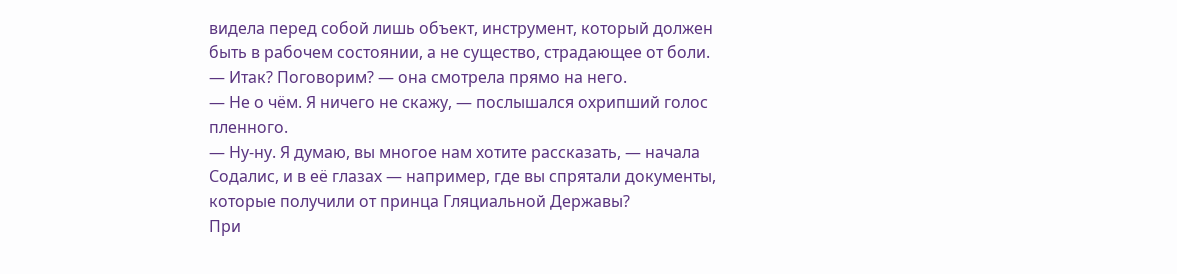видела перед собой лишь объект, инструмент, который должен быть в рабочем состоянии, а не существо, страдающее от боли.
— Итак? Поговорим? — она смотрела прямо на него.
— Не о чём. Я ничего не скажу, — послышался охрипший голос пленного.
— Ну-ну. Я думаю, вы многое нам хотите рассказать, — начала Содалис, и в её глазах — например, где вы спрятали документы, которые получили от принца Гляциальной Державы?
При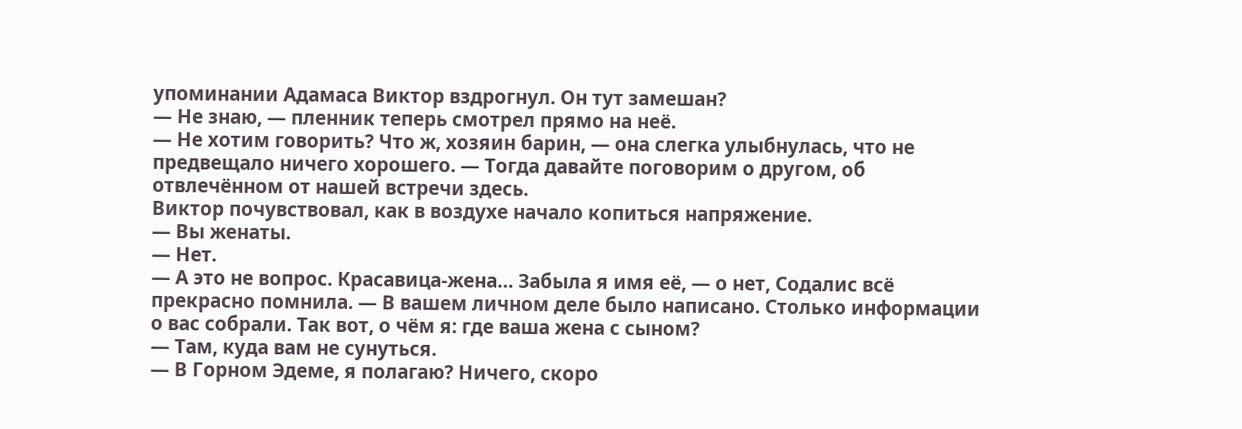упоминании Адамаса Виктор вздрогнул. Он тут замешан?
— Не знаю, — пленник теперь смотрел прямо на неё.
— Не хотим говорить? Что ж, хозяин барин, — она слегка улыбнулась, что не предвещало ничего хорошего. — Тогда давайте поговорим о другом, об отвлечённом от нашей встречи здесь.
Виктор почувствовал, как в воздухе начало копиться напряжение.
— Вы женаты.
— Нет.
— А это не вопрос. Красавица-жена… Забыла я имя её, — о нет, Содалис всё прекрасно помнила. — В вашем личном деле было написано. Столько информации о вас собрали. Так вот, о чём я: где ваша жена с сыном?
— Там, куда вам не сунуться.
— В Горном Эдеме, я полагаю? Ничего, скоро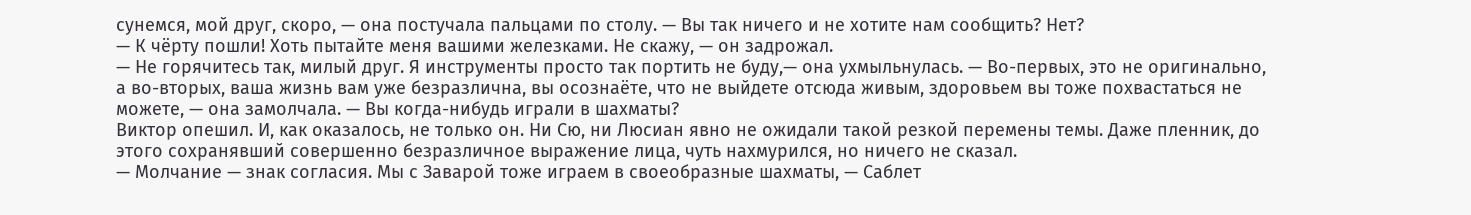сунемся, мой друг, скоро, — она постучала пальцами по столу. — Вы так ничего и не хотите нам сообщить? Нет?
— К чёрту пошли! Хоть пытайте меня вашими железками. Не скажу, — он задрожал.
— Не горячитесь так, милый друг. Я инструменты просто так портить не буду,— она ухмыльнулась. — Во-первых, это не оригинально, а во-вторых, ваша жизнь вам уже безразлична, вы осознаёте, что не выйдете отсюда живым, здоровьем вы тоже похвастаться не можете, — она замолчала. — Вы когда-нибудь играли в шахматы?
Виктор опешил. И, как оказалось, не только он. Ни Сю, ни Люсиан явно не ожидали такой резкой перемены темы. Даже пленник, до этого сохранявший совершенно безразличное выражение лица, чуть нахмурился, но ничего не сказал.
— Молчание — знак согласия. Мы с Заварой тоже играем в своеобразные шахматы, — Саблет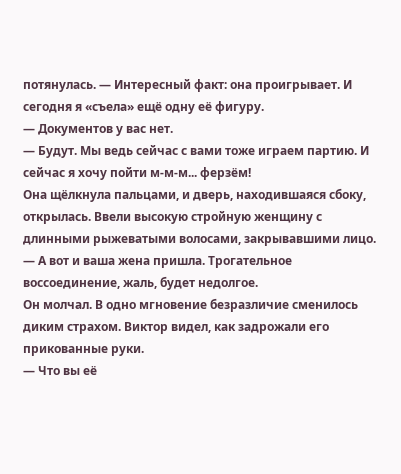потянулась. — Интересный факт: она проигрывает. И сегодня я «съела» ещё одну её фигуру.
— Документов у вас нет.
— Будут. Мы ведь сейчас с вами тоже играем партию. И сейчас я хочу пойти м-м-м... ферзём!
Она щёлкнула пальцами, и дверь, находившаяся сбоку, открылась. Ввели высокую стройную женщину с длинными рыжеватыми волосами, закрывавшими лицо.
— А вот и ваша жена пришла. Трогательное воссоединение, жаль, будет недолгое.
Он молчал. В одно мгновение безразличие сменилось диким страхом. Виктор видел, как задрожали его прикованные руки.
— Что вы её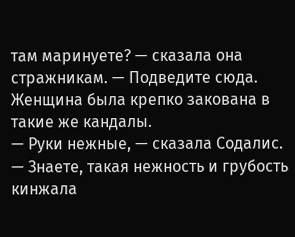там маринуете? — сказала она стражникам. — Подведите сюда.
Женщина была крепко закована в такие же кандалы.
— Руки нежные, — сказала Содалис. — Знаете, такая нежность и грубость кинжала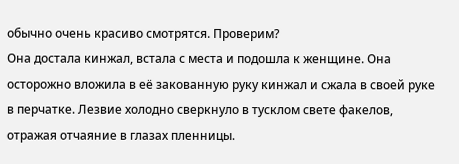обычно очень красиво смотрятся. Проверим?
Она достала кинжал, встала с места и подошла к женщине. Она осторожно вложила в её закованную руку кинжал и сжала в своей руке в перчатке. Лезвие холодно сверкнуло в тусклом свете факелов, отражая отчаяние в глазах пленницы.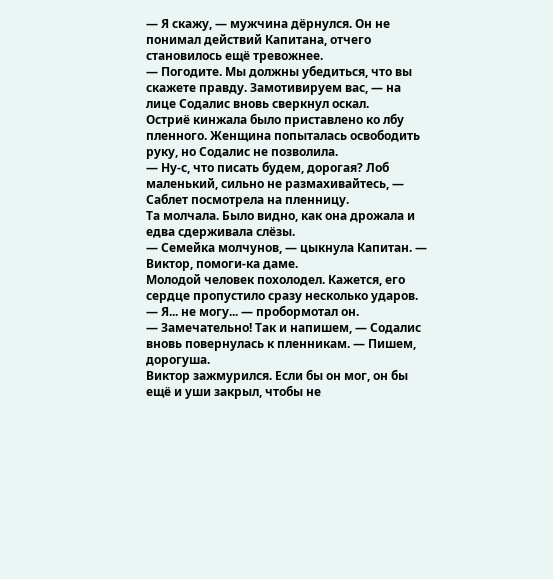— Я скажу, — мужчина дёрнулся. Он не понимал действий Капитана, отчего становилось ещё тревожнее.
— Погодите. Мы должны убедиться, что вы скажете правду. Замотивируем вас, — на лице Содалис вновь сверкнул оскал.
Остриё кинжала было приставлено ко лбу пленного. Женщина попыталась освободить руку, но Содалис не позволила.
— Ну-с, что писать будем, дорогая? Лоб маленький, сильно не размахивайтесь, — Саблет посмотрела на пленницу.
Та молчала. Было видно, как она дрожала и едва сдерживала слёзы.
— Семейка молчунов, — цыкнула Капитан. — Виктор, помоги-ка даме.
Молодой человек похолодел. Кажется, его сердце пропустило сразу несколько ударов.
— Я... не могу... — пробормотал он.
— Замечательно! Так и напишем, — Содалис вновь повернулась к пленникам. — Пишем, дорогуша.
Виктор зажмурился. Если бы он мог, он бы ещё и уши закрыл, чтобы не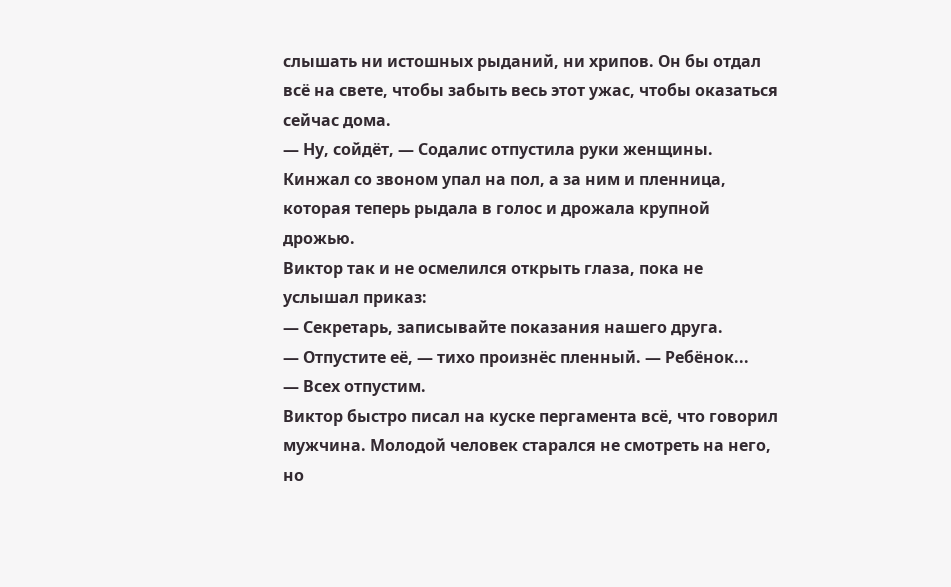слышать ни истошных рыданий, ни хрипов. Он бы отдал всё на свете, чтобы забыть весь этот ужас, чтобы оказаться сейчас дома.
— Ну, сойдёт, — Содалис отпустила руки женщины. Кинжал со звоном упал на пол, а за ним и пленница, которая теперь рыдала в голос и дрожала крупной дрожью.
Виктор так и не осмелился открыть глаза, пока не услышал приказ:
— Секретарь, записывайте показания нашего друга.
— Отпустите её, — тихо произнёс пленный. — Ребёнок...
— Всех отпустим.
Виктор быстро писал на куске пергамента всё, что говорил мужчина. Молодой человек старался не смотреть на него, но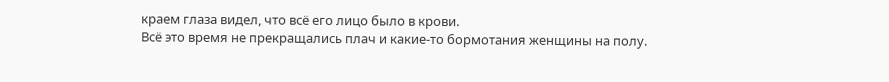краем глаза видел, что всё его лицо было в крови.
Всё это время не прекращались плач и какие-то бормотания женщины на полу.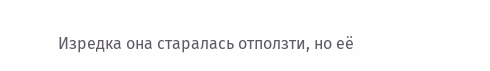Изредка она старалась отползти, но её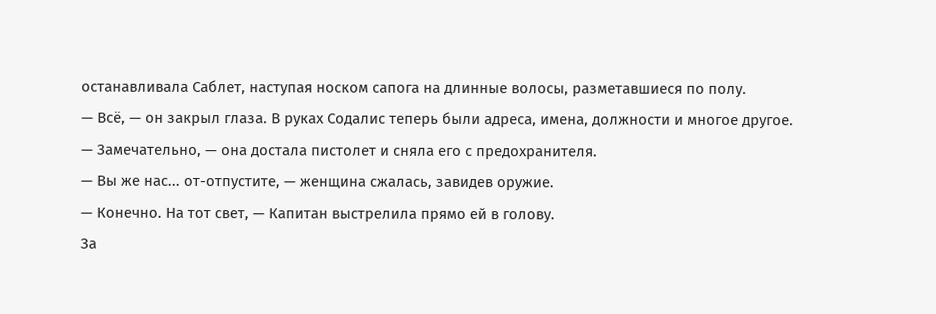останавливала Саблет, наступая носком сапога на длинные волосы, разметавшиеся по полу.
— Всё, — он закрыл глаза. В руках Содалис теперь были адреса, имена, должности и многое другое.
— Замечательно, — она достала пистолет и сняла его с предохранителя.
— Вы же нас... от-отпустите, — женщина сжалась, завидев оружие.
— Конечно. На тот свет, — Капитан выстрелила прямо ей в голову.
За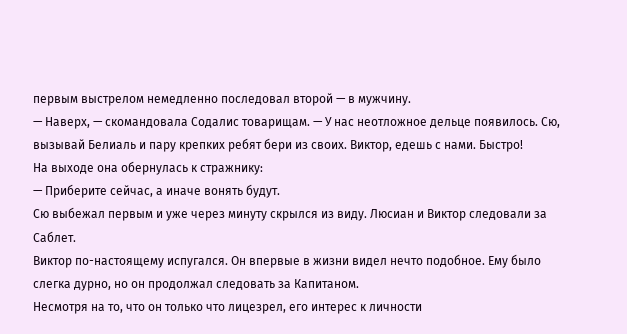первым выстрелом немедленно последовал второй — в мужчину.
— Наверх, — скомандовала Содалис товарищам. — У нас неотложное дельце появилось. Сю, вызывай Белиаль и пару крепких ребят бери из своих. Виктор, едешь с нами. Быстро!
На выходе она обернулась к стражнику:
— Приберите сейчас, а иначе вонять будут.
Сю выбежал первым и уже через минуту скрылся из виду. Люсиан и Виктор следовали за Саблет.
Виктор по-настоящему испугался. Он впервые в жизни видел нечто подобное. Ему было слегка дурно, но он продолжал следовать за Капитаном.
Несмотря на то, что он только что лицезрел, его интерес к личности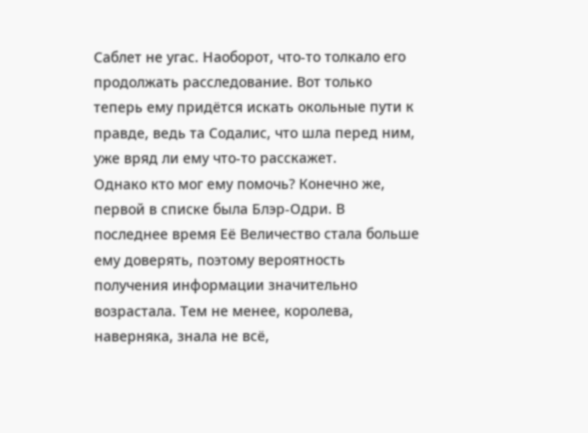Саблет не угас. Наоборот, что-то толкало его продолжать расследование. Вот только теперь ему придётся искать окольные пути к правде, ведь та Содалис, что шла перед ним, уже вряд ли ему что-то расскажет.
Однако кто мог ему помочь? Конечно же, первой в списке была Блэр-Одри. В последнее время Её Величество стала больше ему доверять, поэтому вероятность получения информации значительно возрастала. Тем не менее, королева, наверняка, знала не всё,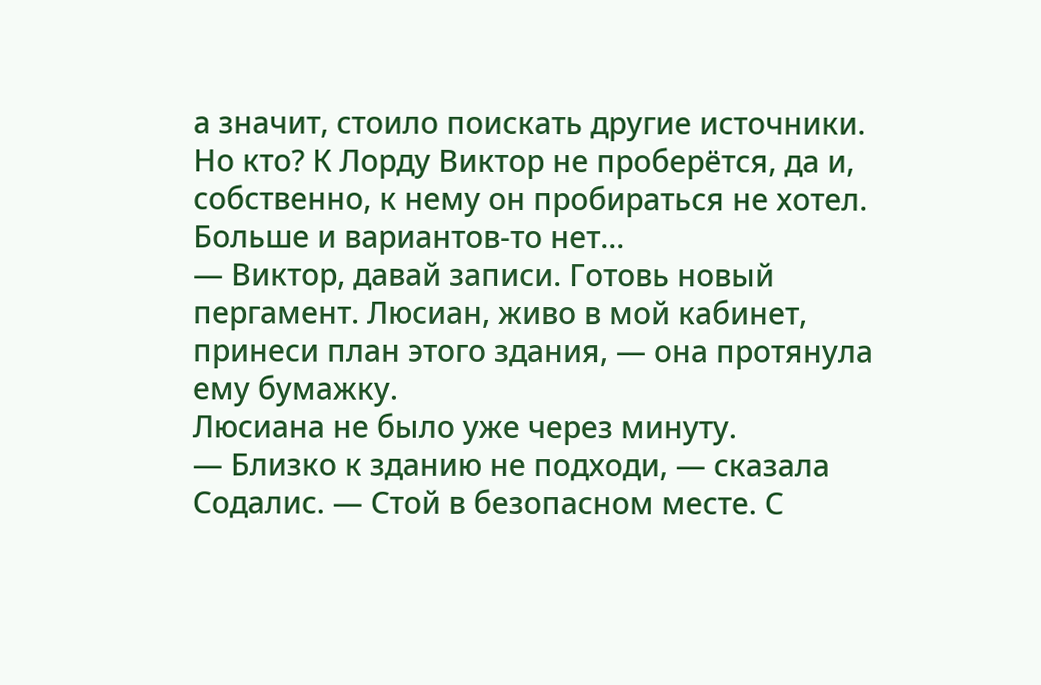а значит, стоило поискать другие источники. Но кто? К Лорду Виктор не проберётся, да и, собственно, к нему он пробираться не хотел. Больше и вариантов-то нет...
— Виктор, давай записи. Готовь новый пергамент. Люсиан, живо в мой кабинет, принеси план этого здания, — она протянула ему бумажку.
Люсиана не было уже через минуту.
— Близко к зданию не подходи, — сказала Содалис. — Стой в безопасном месте. С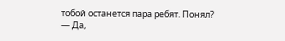тобой останется пара ребят. Понял?
— Да,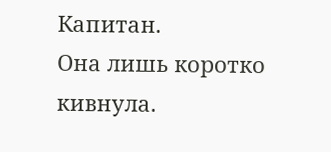Капитан.
Она лишь коротко кивнула.